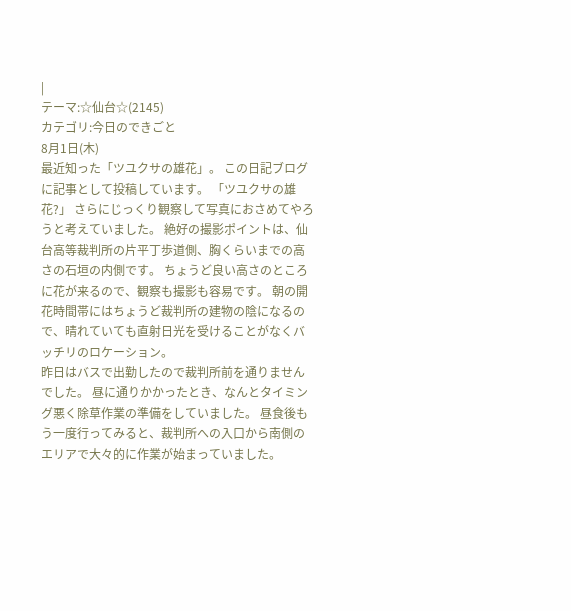|
テーマ:☆仙台☆(2145)
カテゴリ:今日のできごと
8月1日(木)
最近知った「ツユクサの雄花」。 この日記ブログに記事として投稿しています。 「ツユクサの雄花?」 さらにじっくり観察して写真におさめてやろうと考えていました。 絶好の撮影ポイントは、仙台高等裁判所の片平丁歩道側、胸くらいまでの高さの石垣の内側です。 ちょうど良い高さのところに花が来るので、観察も撮影も容易です。 朝の開花時間帯にはちょうど裁判所の建物の陰になるので、晴れていても直射日光を受けることがなくバッチリのロケーション。
昨日はバスで出勤したので裁判所前を通りませんでした。 昼に通りかかったとき、なんとタイミング悪く除草作業の準備をしていました。 昼食後もう一度行ってみると、裁判所への入口から南側のエリアで大々的に作業が始まっていました。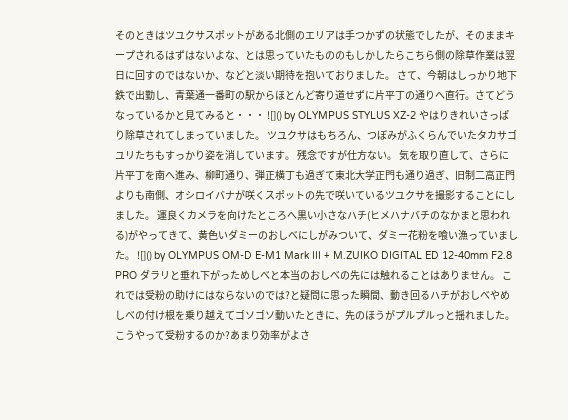そのときはツユクサスポットがある北側のエリアは手つかずの状態でしたが、そのままキープされるはずはないよな、とは思っていたもののもしかしたらこちら側の除草作業は翌日に回すのではないか、などと淡い期待を抱いておりました。 さて、今朝はしっかり地下鉄で出勤し、青葉通一番町の駅からほとんど寄り道せずに片平丁の通りへ直行。さてどうなっているかと見てみると・・・ ![]() by OLYMPUS STYLUS XZ-2 やはりきれいさっぱり除草されてしまっていました。 ツユクサはもちろん、つぼみがふくらんでいたタカサゴユリたちもすっかり姿を消しています。 残念ですが仕方ない。 気を取り直して、さらに片平丁を南へ進み、柳町通り、弾正横丁も過ぎて東北大学正門も通り過ぎ、旧制二高正門よりも南側、オシロイバナが咲くスポットの先で咲いているツユクサを撮影することにしました。 運良くカメラを向けたところへ黒い小さなハチ(ヒメハナバチのなかまと思われる)がやってきて、黄色いダミーのおしべにしがみついて、ダミー花粉を喰い漁っていました。 ![]() by OLYMPUS OM-D E-M1 Mark III + M.ZUIKO DIGITAL ED 12-40mm F2.8 PRO ダラリと垂れ下がっためしべと本当のおしべの先には触れることはありません。 これでは受粉の助けにはならないのでは?と疑問に思った瞬間、動き回るハチがおしべやめしべの付け根を乗り越えてゴソゴソ動いたときに、先のほうがプルプルっと揺れました。 こうやって受粉するのか?あまり効率がよさ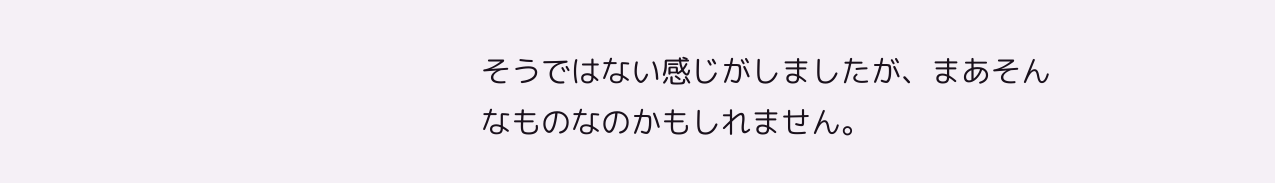そうではない感じがしましたが、まあそんなものなのかもしれません。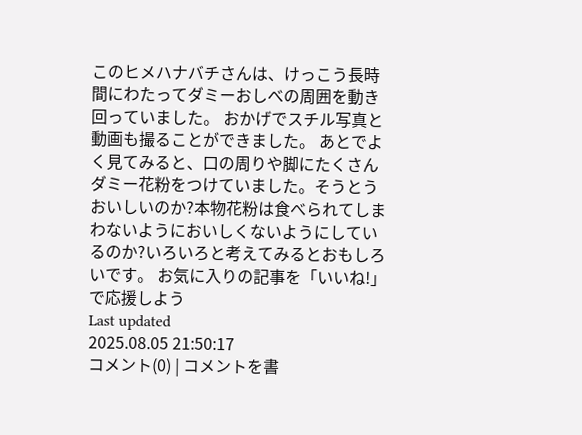このヒメハナバチさんは、けっこう長時間にわたってダミーおしべの周囲を動き回っていました。 おかげでスチル写真と動画も撮ることができました。 あとでよく見てみると、口の周りや脚にたくさんダミー花粉をつけていました。そうとうおいしいのか?本物花粉は食べられてしまわないようにおいしくないようにしているのか?いろいろと考えてみるとおもしろいです。 お気に入りの記事を「いいね!」で応援しよう
Last updated
2025.08.05 21:50:17
コメント(0) | コメントを書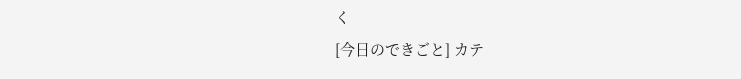く
[今日のできごと] カテ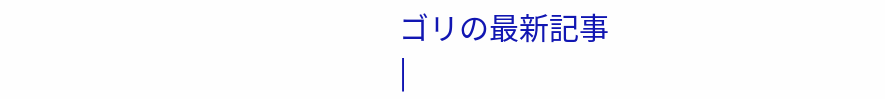ゴリの最新記事
|